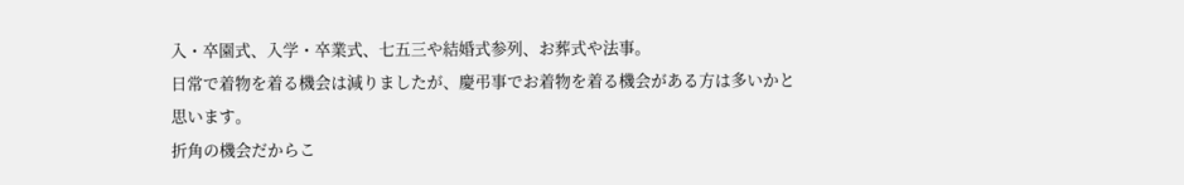入・卒園式、入学・卒業式、七五三や結婚式参列、お葬式や法事。
日常で着物を着る機会は減りましたが、慶弔事でお着物を着る機会がある方は多いかと
思います。
折角の機会だからこ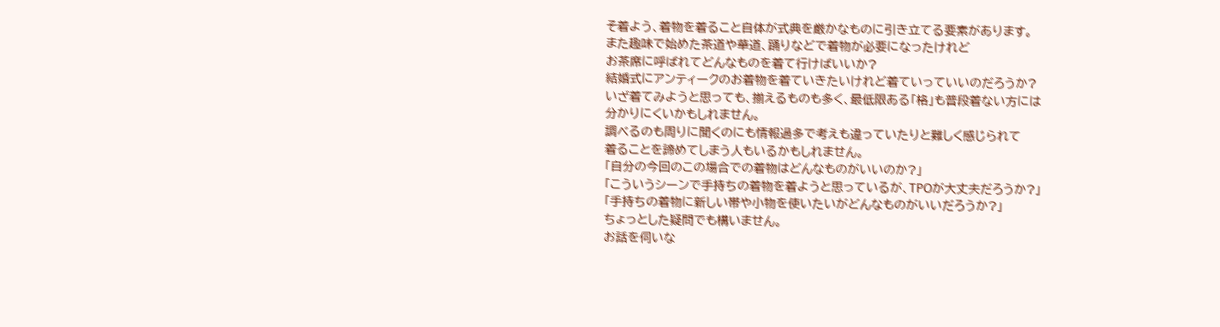そ着よう、着物を着ること自体が式典を厳かなものに引き立てる要素があります。
また趣味で始めた茶道や華道、踊りなどで着物が必要になったけれど
お茶席に呼ばれてどんなものを着て行けばいいか?
結婚式にアンティークのお着物を着ていきたいけれど着ていっていいのだろうか?
いざ着てみようと思っても、揃えるものも多く、最低限ある「格」も普段着ない方には
分かりにくいかもしれません。
調べるのも周りに聞くのにも情報過多で考えも違っていたりと難しく感じられて
着ることを諦めてしまう人もいるかもしれません。
「自分の今回のこの場合での着物はどんなものがいいのか?」
「こういうシーンで手持ちの着物を着ようと思っているが、TPOが大丈夫だろうか?」
「手持ちの着物に新しい帯や小物を使いたいがどんなものがいいだろうか?」
ちょっとした疑問でも構いません。
お話を伺いな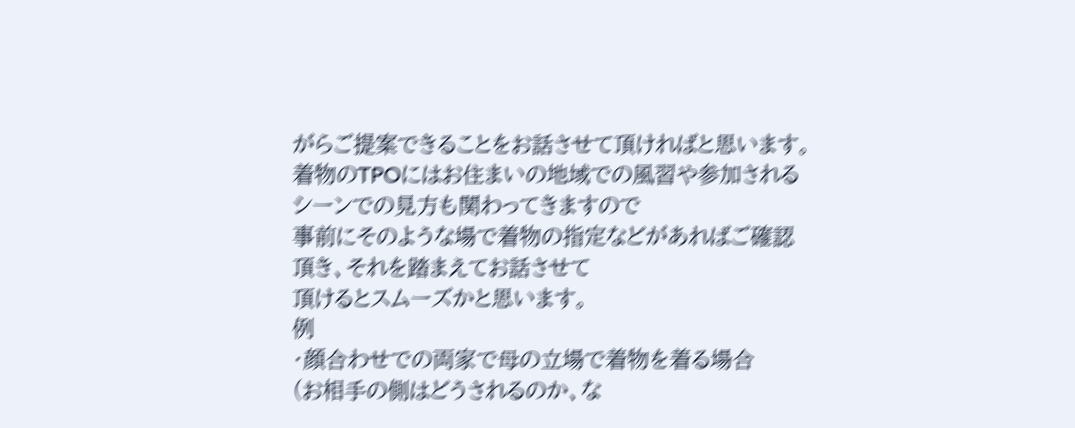がらご提案できることをお話させて頂ければと思います。
着物のTPOにはお住まいの地域での風習や参加されるシーンでの見方も関わってきますので
事前にそのような場で着物の指定などがあればご確認頂き、それを踏まえてお話させて
頂けるとスムーズかと思います。
例
・顔合わせでの両家で母の立場で着物を着る場合
(お相手の側はどうされるのか、な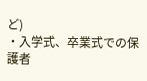ど)
・入学式、卒業式での保護者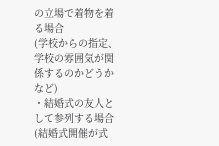の立場で着物を着る場合
(学校からの指定、学校の雰囲気が関係するのかどうかなど)
・結婚式の友人として参列する場合
(結婚式開催が式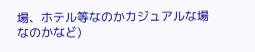場、ホテル等なのかカジュアルな場なのかなど)